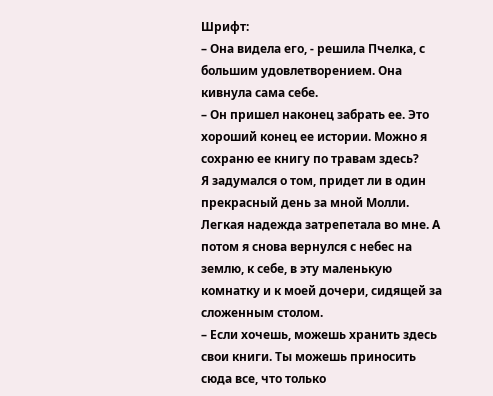Шрифт:
– Она видела его, - решила Пчелка, с большим удовлетворением. Она кивнула сама себе.
– Он пришел наконец забрать ее. Это хороший конец ее истории. Можно я сохраню ее книгу по травам здесь?
Я задумался о том, придет ли в один прекрасный день за мной Молли. Легкая надежда затрепетала во мне. А потом я снова вернулся с небес на землю, к себе, в эту маленькую комнатку и к моей дочери, сидящей за сложенным столом.
– Если хочешь, можешь хранить здесь свои книги. Ты можешь приносить сюда все, что только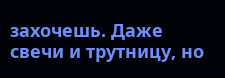захочешь. Даже свечи и трутницу, но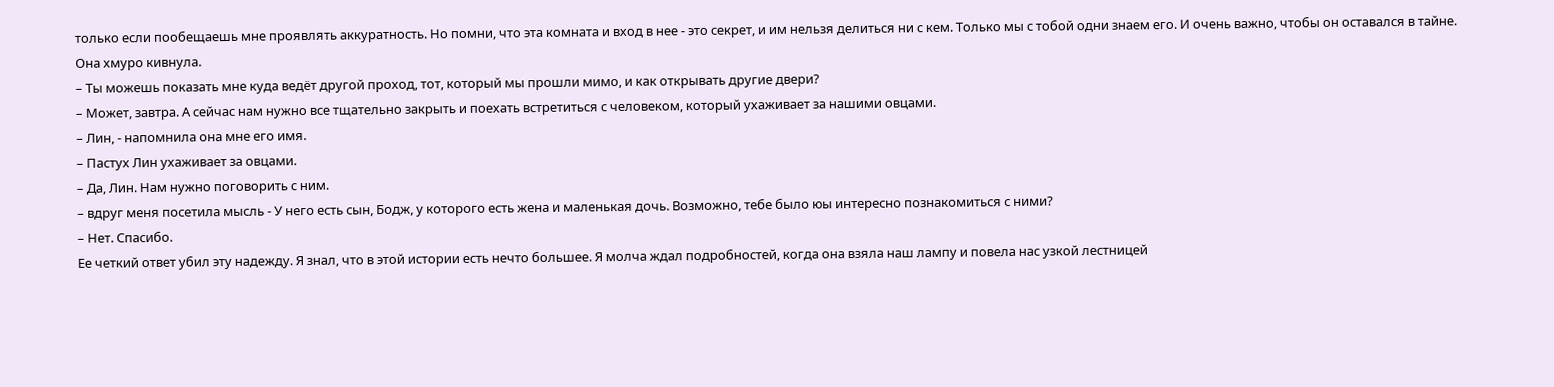только если пообещаешь мне проявлять аккуратность. Но помни, что эта комната и вход в нее - это секрет, и им нельзя делиться ни с кем. Только мы с тобой одни знаем его. И очень важно, чтобы он оставался в тайне.
Она хмуро кивнула.
– Ты можешь показать мне куда ведёт другой проход, тот, который мы прошли мимо, и как открывать другие двери?
– Может, завтра. А сейчас нам нужно все тщательно закрыть и поехать встретиться с человеком, который ухаживает за нашими овцами.
– Лин, - напомнила она мне его имя.
– Пастух Лин ухаживает за овцами.
– Да, Лин. Нам нужно поговорить с ним.
– вдруг меня посетила мысль - У него есть сын, Бодж, у которого есть жена и маленькая дочь. Возможно, тебе было юы интересно познакомиться с ними?
– Нет. Спасибо.
Ее четкий ответ убил эту надежду. Я знал, что в этой истории есть нечто большее. Я молча ждал подробностей, когда она взяла наш лампу и повела нас узкой лестницей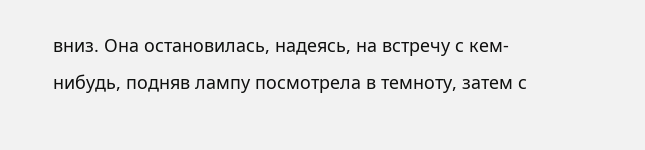вниз. Она остановилась, надеясь, на встречу с кем-нибудь, подняв лампу посмотрела в темноту, затем с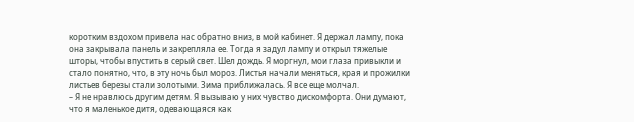коротким вздохом привела нас обратно вниз, в мой кабинет. Я держал лампу, пока она закрывала панель и закрепляла ее. Тогда я задул лампу и открыл тяжелые шторы, чтобы впустить в серый свет. Шел дождь. Я моргнул, мои глаза привыкли и стало понятно, что, в эту ночь был мороз. Листья начали меняться, края и прожилки листьев березы стали золотыми. Зима приближалась. Я все еще молчал.
– Я не нравлюсь другим детям. Я вызываю у них чувство дискомфорта. Они думают, что я маленькое дитя, одевающаяся как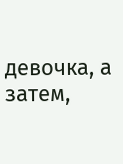девочка, а затем,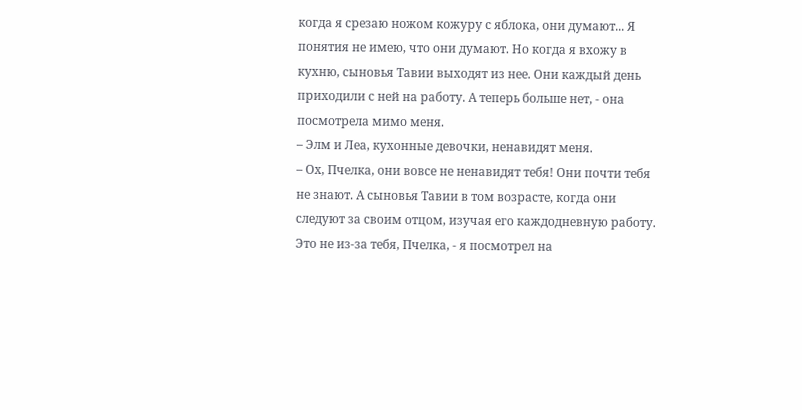когда я срезаю ножом кожуру с яблока, они думают... Я понятия не имею, что они думают. Но когда я вхожу в кухню, сыновья Тавии выходят из нее. Они каждый день приходили с ней на работу. А теперь больше нет, - она посмотрела мимо меня.
– Элм и Леа, кухонные девочки, ненавидят меня.
– Ох, Пчелка, они вовсе не ненавидят тебя! Они почти тебя не знают. А сыновья Тавии в том возрасте, когда они следуют за своим отцом, изучая его каждодневную работу. Это не из-за тебя, Пчелка, - я посмотрел на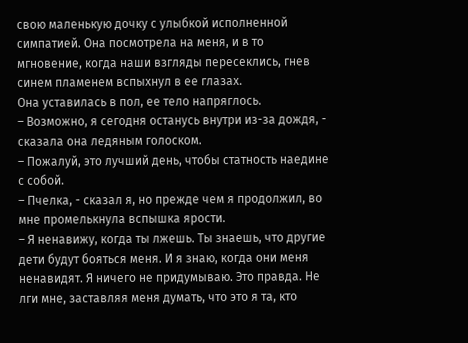свою маленькую дочку с улыбкой исполненной симпатией. Она посмотрела на меня, и в то мгновение, когда наши взгляды пересеклись, гнев синем пламенем вспыхнул в ее глазах.
Она уставилась в пол, ее тело напряглось.
– Возможно, я сегодня останусь внутри из-за дождя, - сказала она ледяным голоском.
– Пожалуй, это лучший день, чтобы статность наедине с собой.
– Пчелка, - сказал я, но прежде чем я продолжил, во мне промелькнула вспышка ярости.
– Я ненавижу, когда ты лжешь. Ты знаешь, что другие дети будут бояться меня. И я знаю, когда они меня ненавидят. Я ничего не придумываю. Это правда. Не лги мне, заставляя меня думать, что это я та, кто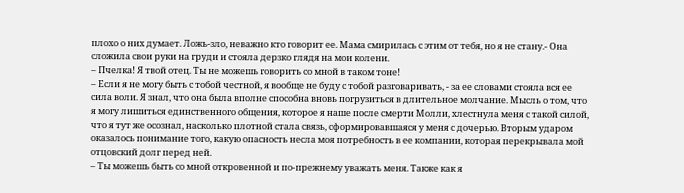плохо о них думает. Ложь-зло, неважно кто говорит ее. Мама смирилась с этим от тебя, но я не стану.- Она сложила свои руки на груди и стояла дерзко глядя на мои колени.
– Пчелка! Я твой отец. Ты не можешь говорить со мной в таком тоне!
– Если я не могу быть с тобой честной, я вообще не буду с тобой разговаривать, - за ее словами стояла вся ее сила воли. Я знал, что она была вполне способна вновь погрузиться в длительное молчание. Мысль о том, что я могу лишиться единственного общения, которое я наше после смерти Молли, хлестнула меня с такой силой, что я тут же осознал, насколько плотной стала связь, сформировавшаяся у меня с дочерью. Вторым ударом оказалось понимание того, какую опасность несла моя потребность в ее компании, которая перекрывала мой отцовский долг перед ней.
– Ты можешь быть со мной откровенной и по-прежнему уважать меня. Также как я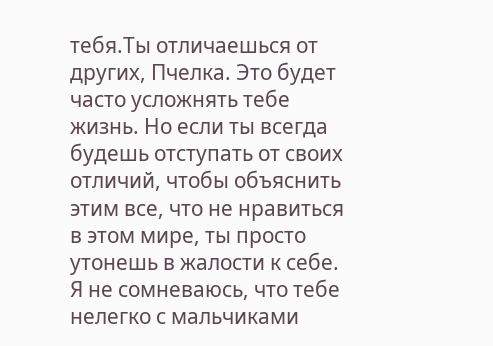тебя.Ты отличаешься от других, Пчелка. Это будет часто усложнять тебе жизнь. Но если ты всегда будешь отступать от своих отличий, чтобы объяснить этим все, что не нравиться в этом мире, ты просто утонешь в жалости к себе. Я не сомневаюсь, что тебе нелегко с мальчиками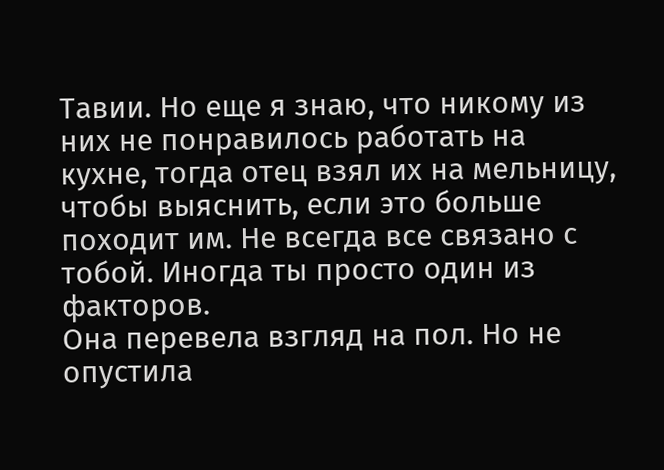Тавии. Но еще я знаю, что никому из них не понравилось работать на кухне, тогда отец взял их на мельницу, чтобы выяснить, если это больше походит им. Не всегда все связано с тобой. Иногда ты просто один из факторов.
Она перевела взгляд на пол. Но не опустила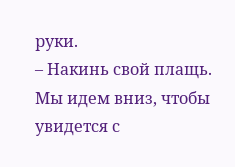руки.
– Накинь свой плащь. Мы идем вниз, чтобы увидется с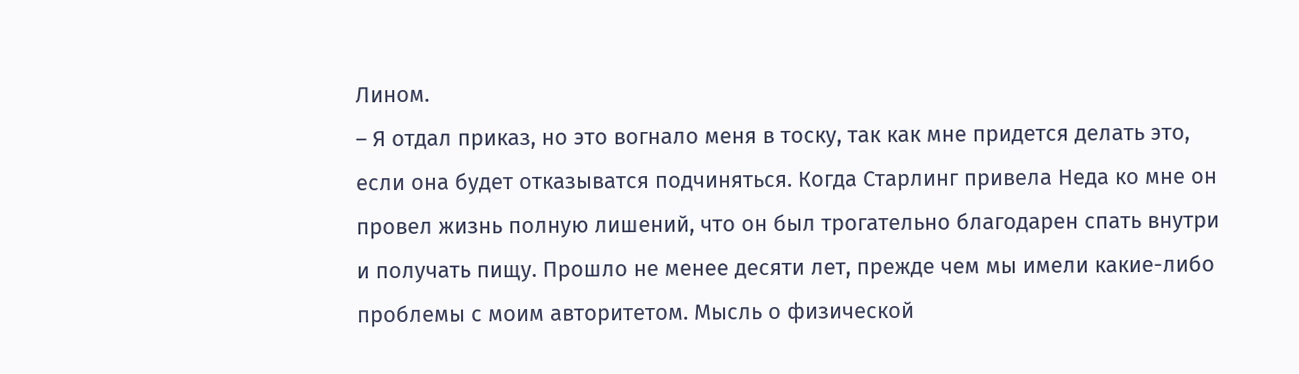Лином.
– Я отдал приказ, но это вогнало меня в тоску, так как мне придется делать это, если она будет отказыватся подчиняться. Когда Старлинг привела Неда ко мне он провел жизнь полную лишений, что он был трогательно благодарен спать внутри и получать пищу. Прошло не менее десяти лет, прежде чем мы имели какие-либо проблемы с моим авторитетом. Мысль о физической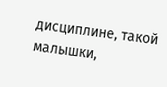дисциплине, такой малышки,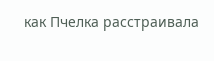как Пчелка расстраивала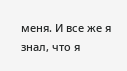меня. И все же я знал, что я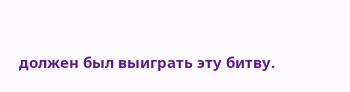должен был выиграть эту битву.